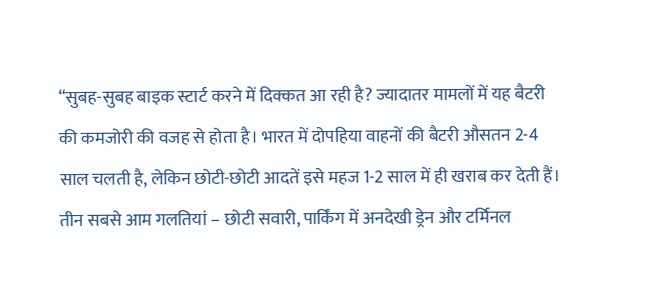“सुबह-सुबह बाइक स्टार्ट करने में दिक्कत आ रही है? ज्यादातर मामलों में यह बैटरी की कमजोरी की वजह से होता है। भारत में दोपहिया वाहनों की बैटरी औसतन 2-4 साल चलती है, लेकिन छोटी-छोटी आदतें इसे महज 1-2 साल में ही खराब कर देती हैं। तीन सबसे आम गलतियां – छोटी सवारी, पार्किंग में अनदेखी ड्रेन और टर्मिनल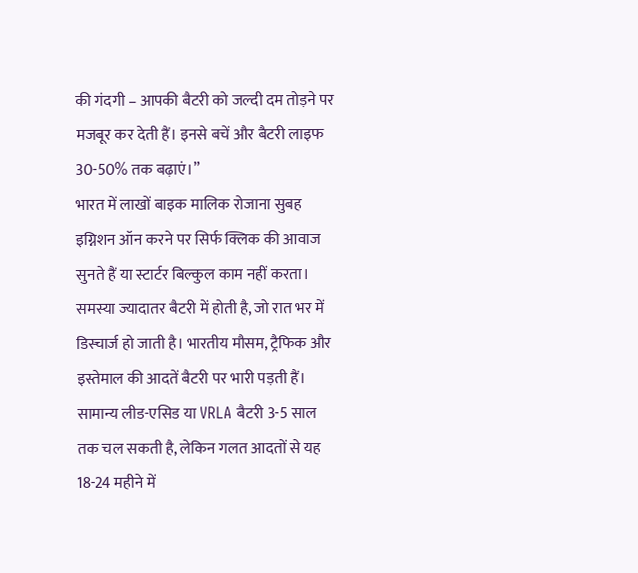की गंदगी – आपकी बैटरी को जल्दी दम तोड़ने पर मजबूर कर देती हैं। इनसे बचें और बैटरी लाइफ 30-50% तक बढ़ाएं।”
भारत में लाखों बाइक मालिक रोजाना सुबह इग्निशन ऑन करने पर सिर्फ क्लिक की आवाज सुनते हैं या स्टार्टर बिल्कुल काम नहीं करता। समस्या ज्यादातर बैटरी में होती है, जो रात भर में डिस्चार्ज हो जाती है। भारतीय मौसम, ट्रैफिक और इस्तेमाल की आदतें बैटरी पर भारी पड़ती हैं। सामान्य लीड-एसिड या VRLA बैटरी 3-5 साल तक चल सकती है, लेकिन गलत आदतों से यह 18-24 महीने में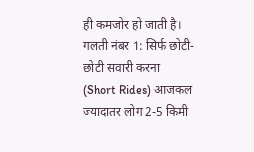ही कमजोर हो जाती है।
गलती नंबर 1: सिर्फ छोटी-छोटी सवारी करना (Short Rides) आजकल ज्यादातर लोग 2-5 किमी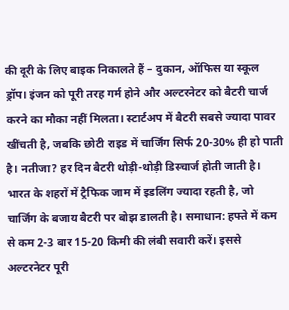की दूरी के लिए बाइक निकालते हैं – दुकान, ऑफिस या स्कूल ड्रॉप। इंजन को पूरी तरह गर्म होने और अल्टरनेटर को बैटरी चार्ज करने का मौका नहीं मिलता। स्टार्टअप में बैटरी सबसे ज्यादा पावर खींचती है, जबकि छोटी राइड में चार्जिंग सिर्फ 20-30% ही हो पाती है। नतीजा? हर दिन बैटरी थोड़ी-थोड़ी डिस्चार्ज होती जाती है। भारत के शहरों में ट्रैफिक जाम में इडलिंग ज्यादा रहती है, जो चार्जिंग के बजाय बैटरी पर बोझ डालती है। समाधान: हफ्ते में कम से कम 2-3 बार 15-20 किमी की लंबी सवारी करें। इससे अल्टरनेटर पूरी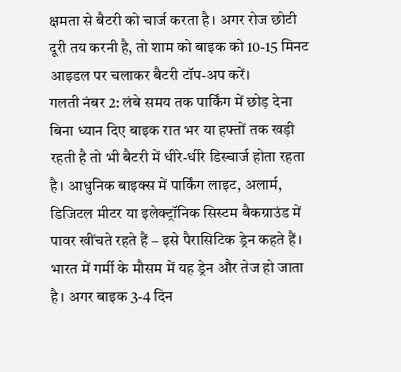क्षमता से बैटरी को चार्ज करता है। अगर रोज छोटी दूरी तय करनी है, तो शाम को बाइक को 10-15 मिनट आइडल पर चलाकर बैटरी टॉप-अप करें।
गलती नंबर 2: लंबे समय तक पार्किंग में छोड़ देना बिना ध्यान दिए बाइक रात भर या हफ्तों तक खड़ी रहती है तो भी बैटरी में धीरे-धीरे डिस्चार्ज होता रहता है। आधुनिक बाइक्स में पार्किंग लाइट, अलार्म, डिजिटल मीटर या इलेक्ट्रॉनिक सिस्टम बैकग्राउंड में पावर खींचते रहते हैं – इसे पैरासिटिक ड्रेन कहते हैं। भारत में गर्मी के मौसम में यह ड्रेन और तेज हो जाता है। अगर बाइक 3-4 दिन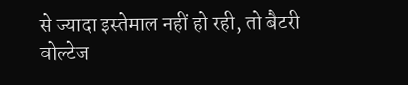से ज्यादा इस्तेमाल नहीं हो रही, तो बैटरी वोल्टेज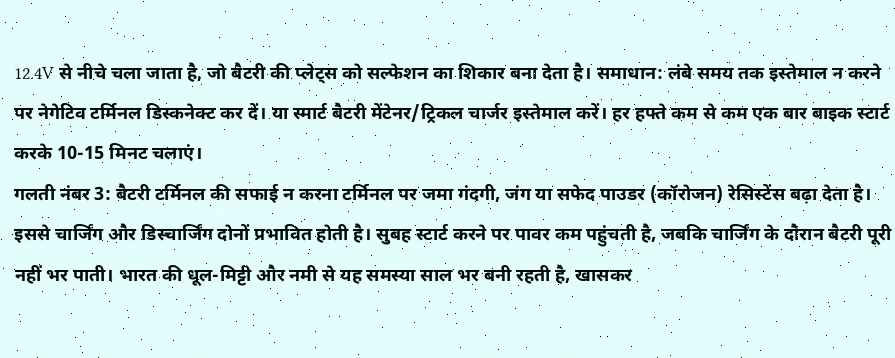12.4V से नीचे चला जाता है, जो बैटरी की प्लेट्स को सल्फेशन का शिकार बना देता है। समाधान: लंबे समय तक इस्तेमाल न करने पर नेगेटिव टर्मिनल डिस्कनेक्ट कर दें। या स्मार्ट बैटरी मेंटेनर/ट्रिकल चार्जर इस्तेमाल करें। हर हफ्ते कम से कम एक बार बाइक स्टार्ट करके 10-15 मिनट चलाएं।
गलती नंबर 3: बैटरी टर्मिनल की सफाई न करना टर्मिनल पर जमा गंदगी, जंग या सफेद पाउडर (कॉरोजन) रेसिस्टेंस बढ़ा देता है। इससे चार्जिंग और डिस्चार्जिंग दोनों प्रभावित होती है। सुबह स्टार्ट करने पर पावर कम पहुंचती है, जबकि चार्जिंग के दौरान बैटरी पूरी नहीं भर पाती। भारत की धूल-मिट्टी और नमी से यह समस्या साल भर बनी रहती है, खासकर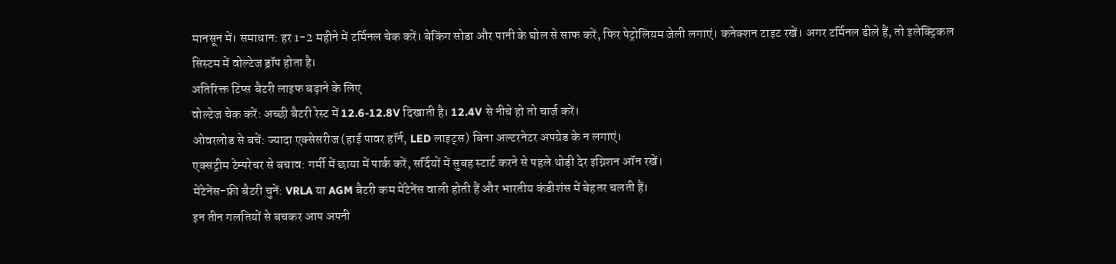मानसून में। समाधान: हर 1-2 महीने में टर्मिनल चेक करें। बेकिंग सोडा और पानी के घोल से साफ करें, फिर पेट्रोलियम जेली लगाएं। कनेक्शन टाइट रखें। अगर टर्मिनल ढीले हैं, तो इलेक्ट्रिकल सिस्टम में वोल्टेज ड्रॉप होता है।
अतिरिक्त टिप्स बैटरी लाइफ बढ़ाने के लिए
वोल्टेज चेक करें: अच्छी बैटरी रेस्ट में 12.6-12.8V दिखाती है। 12.4V से नीचे हो तो चार्ज करें।
ओवरलोड से बचें: ज्यादा एक्सेसरीज (हाई पावर हॉर्न, LED लाइट्स) बिना अल्टरनेटर अपग्रेड के न लगाएं।
एक्सट्रीम टेम्परेचर से बचाव: गर्मी में छाया में पार्क करें, सर्दियों में सुबह स्टार्ट करने से पहले थोड़ी देर इग्निशन ऑन रखें।
मेंटेनेंस-फ्री बैटरी चुनें: VRLA या AGM बैटरी कम मेंटेनेंस वाली होती हैं और भारतीय कंडीशंस में बेहतर चलती हैं।
इन तीन गलतियों से बचकर आप अपनी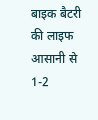बाइक बैटरी की लाइफ आसानी से 1-2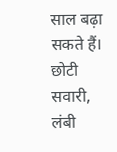साल बढ़ा सकते हैं। छोटी सवारी, लंबी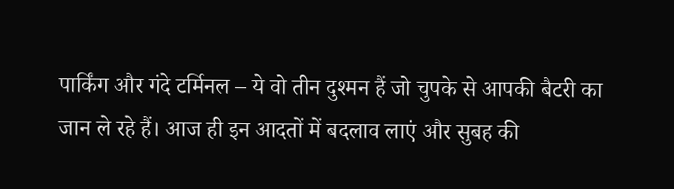पार्किंग और गंदे टर्मिनल – ये वो तीन दुश्मन हैं जो चुपके से आपकी बैटरी का जान ले रहे हैं। आज ही इन आदतों में बदलाव लाएं और सुबह की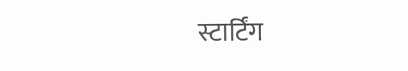स्टार्टिंग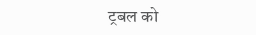ट्रबल को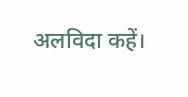अलविदा कहें।